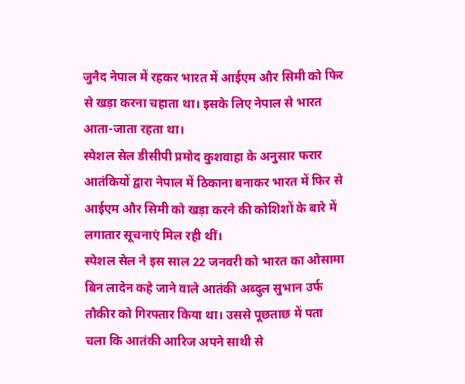जुनैद नेपाल में रहकर भारत में आईएम और सिमी को फिर से खड़ा करना चहाता था। इसके लिए नेपाल से भारत आता-जाता रहता था।
स्पेशल सेल डीसीपी प्रमोद कुशवाहा के अनुसार फरार आतंकियों द्वारा नेपाल में ठिकाना बनाकर भारत में फिर से आईएम और सिमी को खड़ा करने की कोशिशों के बारे में लगातार सूचनाएं मिल रही थीं।
स्पेशल सेल ने इस साल 22 जनवरी को भारत का ओसामा बिन लादेन कहे जाने वाले आतंकी अब्दुल सुभान उर्फ तौकीर को गिरफ्तार किया था। उससे पूछताछ में पता चला कि आतंकी आरिज अपने साथी से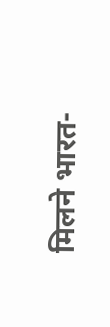मिलने भारत-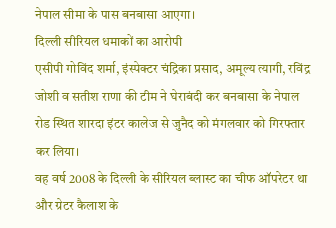नेपाल सीमा के पास बनबासा आएगा।
दिल्ली सीरियल धमाकों का आरोपी
एसीपी गोविंद शर्मा, इंस्पेक्टर चंद्रिका प्रसाद, अमूल्य त्यागी, रविंद्र जोशी व सतीश राणा की टीम ने घेराबंदी कर बनबासा के नेपाल रोड स्थित शारदा इंटर कालेज से जुनैद को मंगलवार को गिरफ्तार कर लिया।
वह वर्ष 2008 के दिल्ली के सीरियल ब्लास्ट का चीफ ऑपरेटर था और ग्रेटर कैलाश के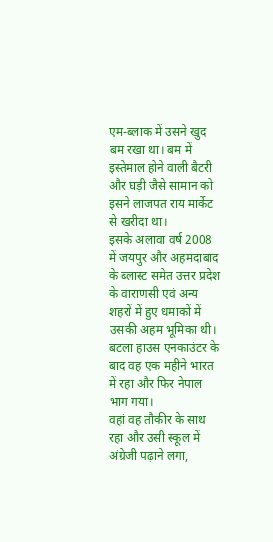एम-ब्लाक में उसने खुद बम रखा था। बम में इस्तेमाल होने वाली बैटरी और घड़ी जैसे सामान को इसने लाजपत राय मार्केट से खरीदा था।
इसके अलावा वर्ष 2008 में जयपुर और अहमदाबाद के ब्लास्ट समेत उत्तर प्रदेश के वाराणसी एवं अन्य शहरों में हुए धमाकों में उसकी अहम भूमिका थी। बटला हाउस एनकाउंटर के बाद वह एक महीने भारत में रहा और फिर नेपाल भाग गया।
वहां वह तौकीर के साथ रहा और उसी स्कूल में अंग्रेजी पढ़ाने लगा,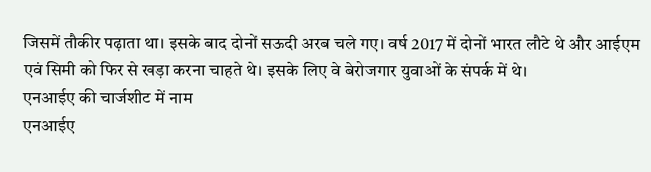जिसमें तौकीर पढ़ाता था। इसके बाद दोनों सऊदी अरब चले गए। वर्ष 2017 में दोनों भारत लौटे थे और आईएम एवं सिमी को फिर से खड़ा करना चाहते थे। इसके लिए वे बेरोजगार युवाओं के संपर्क में थे।
एनआईए की चार्जशीट में नाम
एनआईए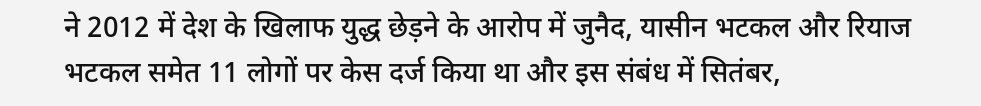ने 2012 में देश के खिलाफ युद्ध छेड़ने के आरोप में जुनैद, यासीन भटकल और रियाज भटकल समेत 11 लोगों पर केस दर्ज किया था और इस संबंध में सितंबर,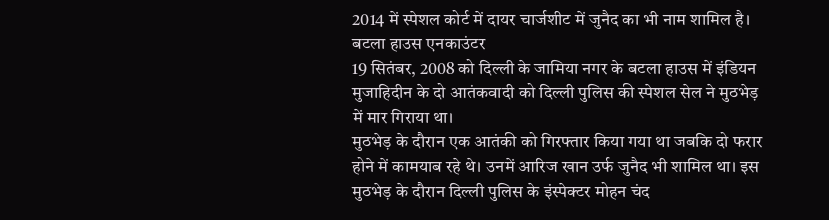2014 में स्पेशल कोर्ट में दायर चार्जशीट में जुनैद का भी नाम शामिल है।
बटला हाउस एनकाउंटर
19 सितंबर, 2008 को दिल्ली के जामिया नगर के बटला हाउस में इंडियन मुजाहिदीन के दो आतंकवादी को दिल्ली पुलिस की स्पेशल सेल ने मुठभेड़ में मार गिराया था।
मुठभेड़ के दौरान एक आतंकी को गिरफ्तार किया गया था जबकि दो फरार होने में कामयाब रहे थे। उनमें आरिज खान उर्फ जुनैद भी शामिल था। इस मुठभेड़ के दौरान दिल्ली पुलिस के इंस्पेक्टर मोहन चंद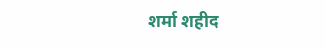शर्मा शहीद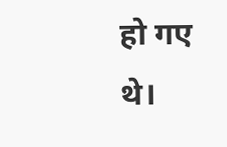हो गए थे।